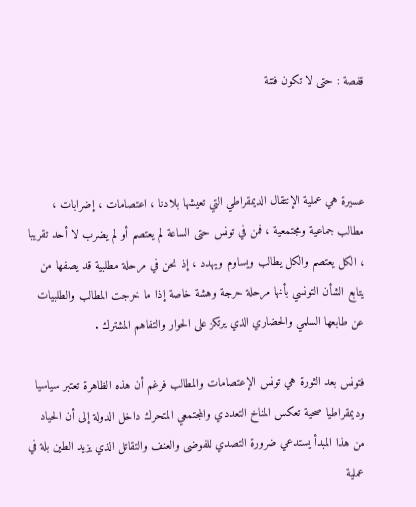قفصة : حتى لا تكون فتنة



عسيرة هي عملية الإنتقال الديمقراطي التي تعيشها بلادنا ، اعتصامات ، إضرابات ، مطالب جماعية ومجتمعية ، فمن في تونس حتى الساعة لم يعتصم أو لم يضرب لا أحد تقريبا ، الكل يعتصم والكل يطالب ويساوم ويهدد ، إذ نحن في مرحلة مطلبية قد يصفها من يتابع الشأن التونسي بأنها مرحلة حرجة وهشة خاصة إذا ما خرجت المطالب والطلبيات عن طابعها السلمي والحضاري الذي يرتكز على الحوار والتفاهم المشترك .

فتونس بعد الثورة هي تونس الإعتصامات والمطالب فرغم أن هذه الظاهرة تعتبر سياسيا وديمقراطيا صحية تعكس المناخ التعددي والمجتمعي المتحرك داخل الدولة إلى أن الحياد من هذا المبدأ يستدعي ضرورة التصدي للفوضى والعنف والتقاتل الذي يزيد الطين بلة في عملية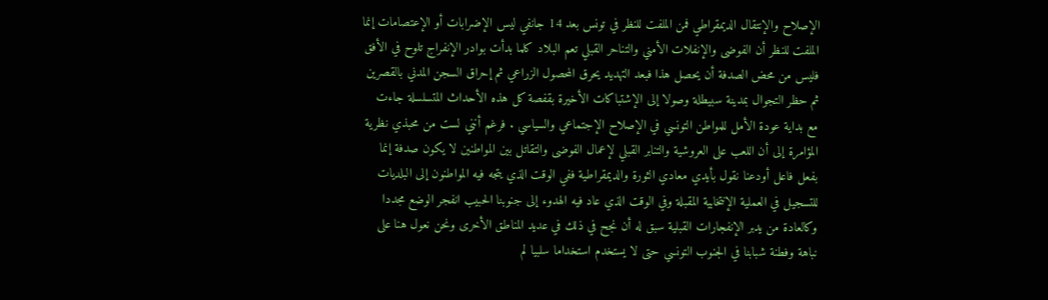الإصلاح والإنتقال الديمقراطي فمن الملفت للنظر في تونس بعد 14 جانفي ليس الإضرابات أو الإعتصامات إنما الملفت للنظر أن الفوضى والإنفلات الأمني والتناحر القبلي تعم البلاد كلما بدأت بوادر الإنفراج تلوح في الأفق فليس من محض الصدفة أن يحصل هذا فبعد التهديد يحرق المحصول الزراعي ثم إحراق السجن المدني بالقصرين ثم حظر التجوال بمدينة سبيطلة وصولا إلى الإشتباكات الأخيرة بقفصة كل هذه الأحداث المتسلسلة جاءت مع بداية عودة الأمل للمواطن التونسي في الإصلاح الإجتماعي والسياسي . فرغم أنني لست من محبذي نظرية المؤامرة إلى أن اللعب على العروشية والتنابر القبلي لإعمال الفوضى والتقاتل بين المواطنين لا يكون صدفة إنما بفعل فاعل أودعنا نقول بأيدي معادي الثورة والديمقراطية ففي الوقت الذي يتجه فيه المواطنون إلى البلديات للتسجيل في العملية الإنتخابية المقبلة وفي الوقت الذي عاد فيه الهدوء إلى جنوبنا الحبيب انفجر الوضع مجددا وكالعادة من يدبر الإنفجارات القبلية سبق له أن نجح في ذلك في عديد المناطق الأخرى ونحن نعول هنا على نباهة وفطنة شبابنا في الجنوب التونسي حتى لا يستخدم استخداما سلبيا لم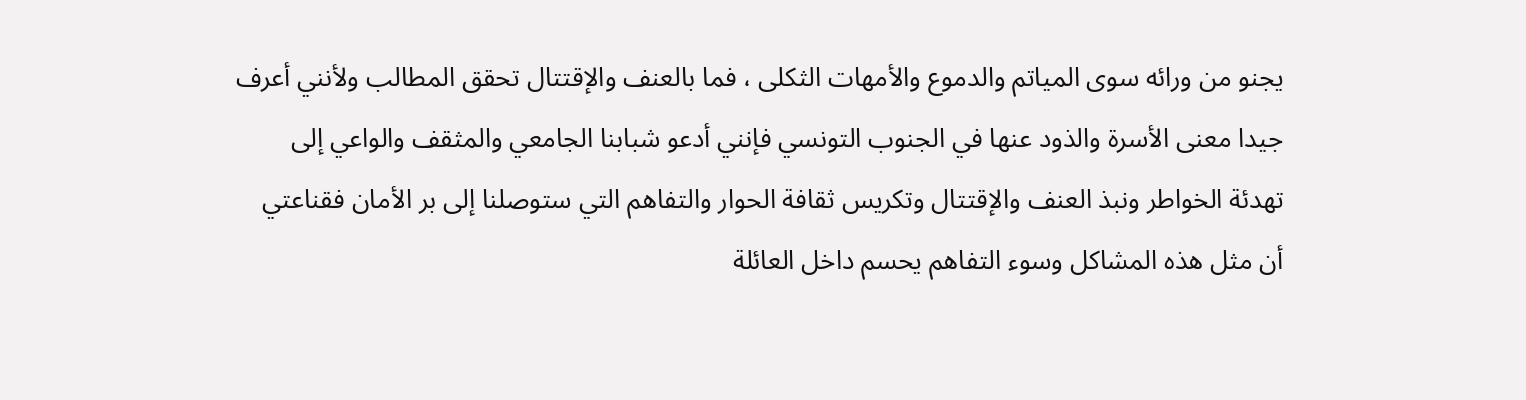يجنو من ورائه سوى المياتم والدموع والأمهات الثكلى ، فما بالعنف والإقتتال تحقق المطالب ولأنني أعرف جيدا معنى الأسرة والذود عنها في الجنوب التونسي فإنني أدعو شبابنا الجامعي والمثقف والواعي إلى تهدئة الخواطر ونبذ العنف والإقتتال وتكريس ثقافة الحوار والتفاهم التي ستوصلنا إلى بر الأمان فقناعتي أن مثل هذه المشاكل وسوء التفاهم يحسم داخل العائلة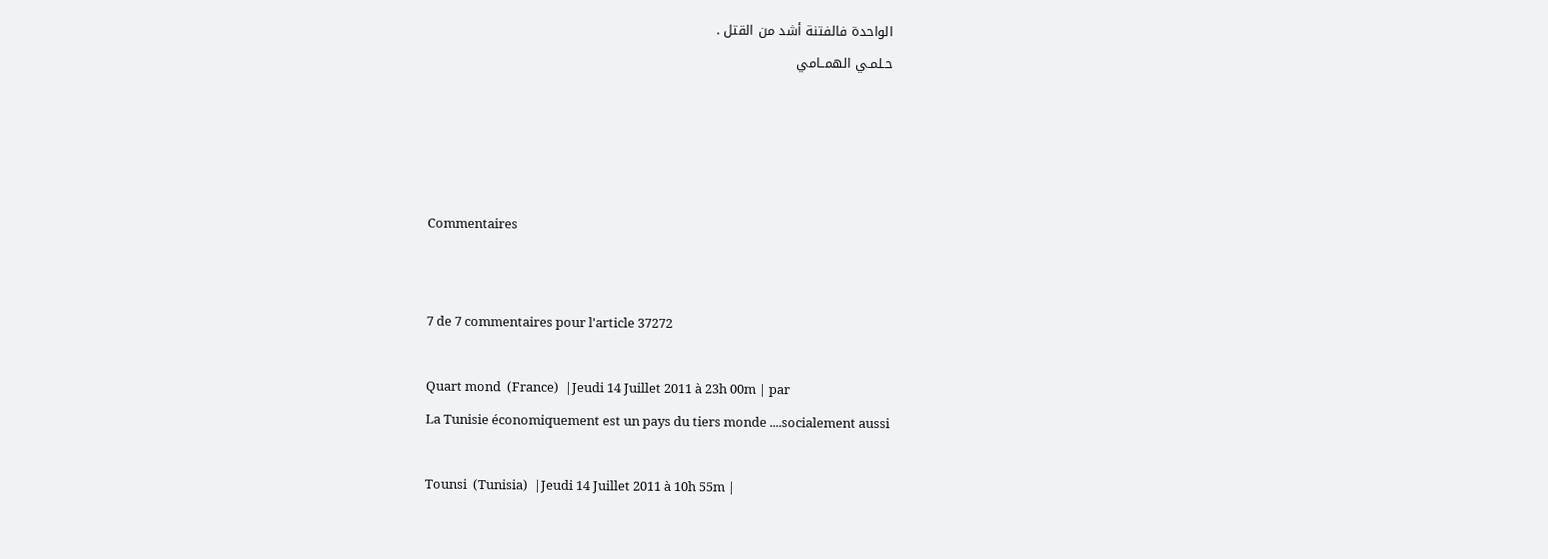الواحدة فالفتنة أشد من القتل .
حـلمـي الهمــامي




Commentaires


7 de 7 commentaires pour l'article 37272

Quart mond  (France)  |Jeudi 14 Juillet 2011 à 23h 00m | par
La Tunisie économiquement est un pays du tiers monde ....socialement aussi

Tounsi  (Tunisia)  |Jeudi 14 Juillet 2011 à 10h 55m |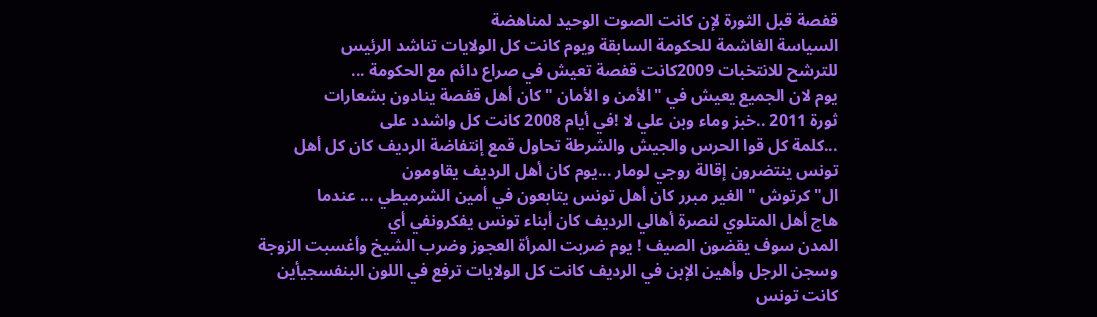قفصة قبل الثورة لإن كانت الصوت الوحيد لمناهضة
السياسة الغاشمة للحكومة السابقة ويوم كانت كل الولايات تناشد الرئيس
للترشح للانتخبات 2009كانت قفصة تعيش في صراع دائم مع الحكومة ...
يوم لان الجميع يعيش في "الأمن و الأمان " كان أهل قفصة ينادون بشعارات
ثورة 2011 ..خبز وماء وبن علي لا !في أيام 2008 كانت كل واشدد على
...كلمة كل قوا الحرس والجيش والشرطة تحاول قمع إنتفاضة الرديف كان كل أهل
تونس ينتضرون إقالة روجي لومار ...يوم كان أهل الرديف يقاومون
ال"كرتوش " الغير مبرر كان أهل تونس يتابعون في أمين الشرميطي ... عندما
هاج أهل المتلوي لنصرة أهالي الرديف كان أبناء تونس يفكرونفي أي
المدن سوف يقضون الصيف ! يوم ضربت المرأة العجوز وضرب الشيخ وأغسبت الزوجة
وسجن الرجل وأهين الإبن في الرديف كانت كل الولايات ترفع في اللون البنفسجيأين
كانت تونس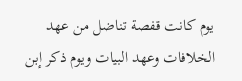يوم كانت قفصة تناضل من عهد الخلافات وعهد البيات ويوم ذكر إبن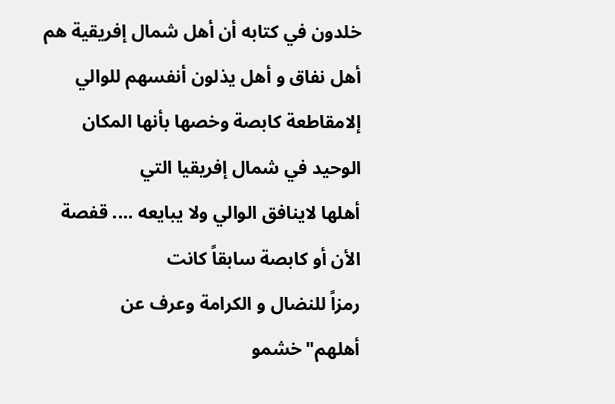خلدون في كتابه أن أهل شمال إفريقية هم أهل نفاق و أهل يذلون أنفسهم للوالي
إلامقاطعة كابصة وخصها بأنها المكان الوحيد في شمال إفريقيا التي
أهلها لاينافق الوالي ولا يبايعه .... قفصة الأن أو كابصة سابقاً كانت
رمزاً للنضال و الكرامة وعرف عن أهلهم"خشمو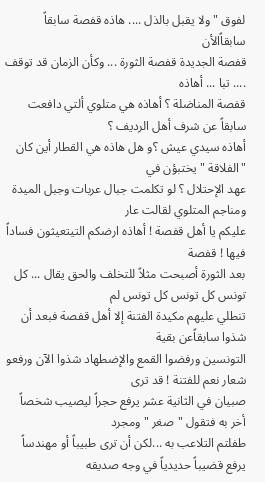لفوق " ولا يقبل بالذل .... هاذه قفصة سابقاً سابقاًالأن
قفصة الجديدة قفصة الثورة ... وكأن الزمان قد توقف .... تبا ... أهاذه
قفصة المناضلة ؟ أهاذه هي متلوي ألتي دافعت سابقاً عن شرف أهل الرديف ؟
أهاذه سيدي عيش ؟و هل هاذه هي القطار أين كان "الفلاقة " يختبؤن في
عهد الإحتلال ؟ لو تكلمت جبال عربات وجبل الميدة ومناجم المتلوي لقالت عار
عليكم يا أهل قفصة ! أهاذه ارضكم التيتعيثون فساداً فيها ! قفصة
بعد الثورة أصبحت مثلاً للتخلف والحق يقال ... كل تونس كل تونس كل تونس لم
تنطلي عليهم مكيدة الفتنة إلا أهل قفصة فبعد أن شذوا سابقاًعن بقية
التونسين ورفضوا القمع والإضطهاد شذوا الآن ورفعو شعار نعم للفتنة ! قد ترى
صبيان في الثانية عشر يرفع حجراً ليصيب شخصاً أخر به فتقول "صغر " ومجرد
طفلتم التلاعب به ...لكن أن ترى طبيباً أو مهندساً يرفع قضيباً حديدياً في وجه صديقه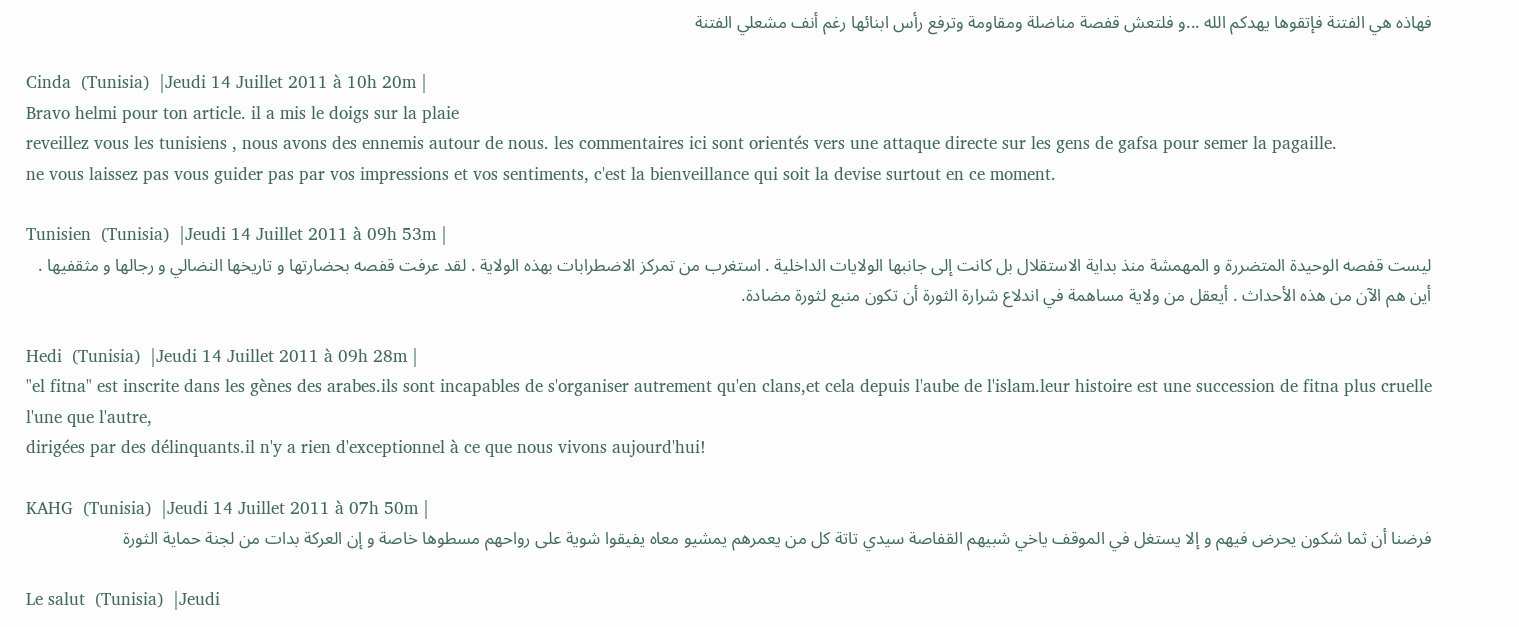فهاذه هي الفتنة فإتقوها يهدكم الله ...و فلتعش قفصة مناضلة ومقاومة وترفع رأس ابنائها رغم أنف مشعلي الفتنة

Cinda  (Tunisia)  |Jeudi 14 Juillet 2011 à 10h 20m |
Bravo helmi pour ton article. il a mis le doigs sur la plaie
reveillez vous les tunisiens , nous avons des ennemis autour de nous. les commentaires ici sont orientés vers une attaque directe sur les gens de gafsa pour semer la pagaille.
ne vous laissez pas vous guider pas par vos impressions et vos sentiments, c'est la bienveillance qui soit la devise surtout en ce moment.

Tunisien  (Tunisia)  |Jeudi 14 Juillet 2011 à 09h 53m |
ليست قفصه الوحيدة المتضررة و المهمشة منذ بداية الاستقلال بل كانت إلى جانبها الولايات الداخلية . استغرب من تمركز الاضطرابات بهذه الولاية . لقد عرفت قفصه بحضارتها و تاريخها النضالي و رجالها و مثقفيها . أين هم الآن من هذه الأحداث . أيعقل من ولاية مساهمة في اندلاع شرارة الثورة أن تكون منبع لثورة مضادة.

Hedi  (Tunisia)  |Jeudi 14 Juillet 2011 à 09h 28m |
"el fitna" est inscrite dans les gènes des arabes.ils sont incapables de s'organiser autrement qu'en clans,et cela depuis l'aube de l'islam.leur histoire est une succession de fitna plus cruelle l'une que l'autre,
dirigées par des délinquants.il n'y a rien d'exceptionnel à ce que nous vivons aujourd'hui!

KAHG  (Tunisia)  |Jeudi 14 Juillet 2011 à 07h 50m |
فرضنا أن ثما شكون يحرض فيهم و إلا يستغل في الموقف ياخي شبيهم القفاصة سيدي تاتة كل من يعمرهم يمشيو معاه يفيقوا شوية على رواحهم مسطوها خاصة و إن العركة بدات من لجنة حماية الثورة

Le salut  (Tunisia)  |Jeudi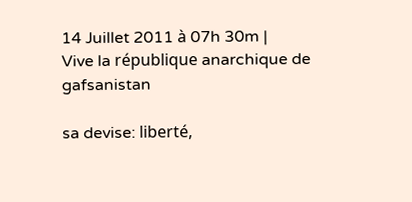14 Juillet 2011 à 07h 30m |
Vive la république anarchique de gafsanistan

sa devise: liberté,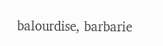balourdise, barbarie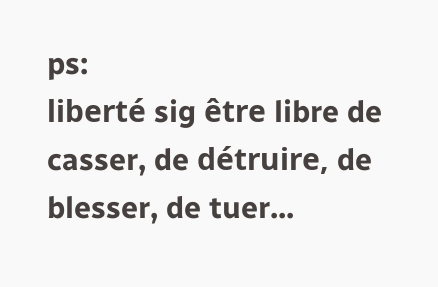ps:
liberté sig être libre de casser, de détruire, de blesser, de tuer...